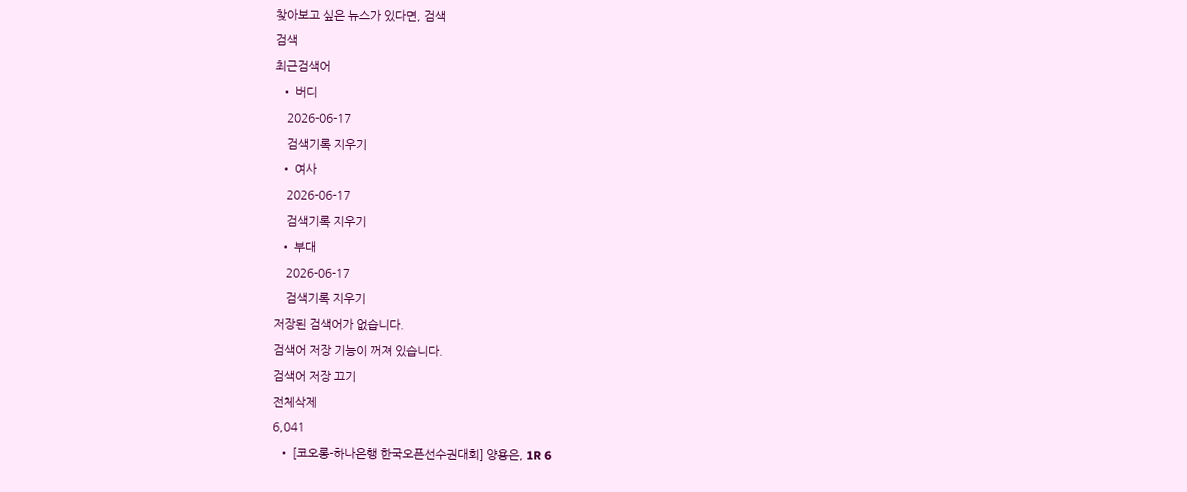찾아보고 싶은 뉴스가 있다면, 검색
검색
최근검색어
  • 버디
    2026-06-17
    검색기록 지우기
  • 여사
    2026-06-17
    검색기록 지우기
  • 부대
    2026-06-17
    검색기록 지우기
저장된 검색어가 없습니다.
검색어 저장 기능이 꺼져 있습니다.
검색어 저장 끄기
전체삭제
6,041
  • [코오롱-하나은행 한국오픈선수권대회] 양용은, 1R 6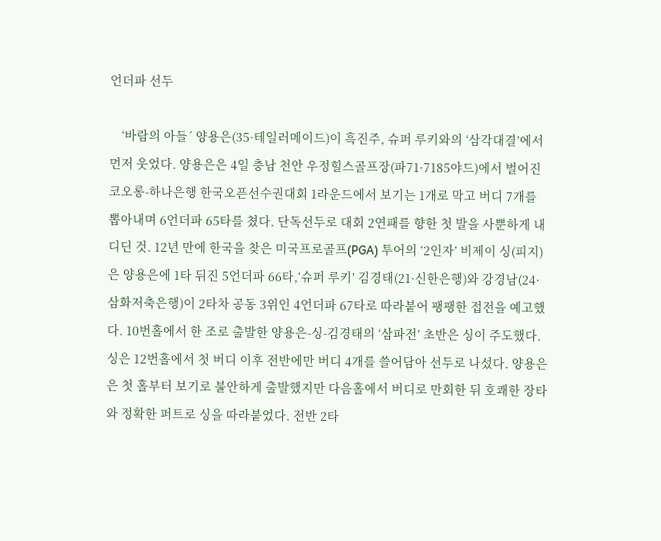언더파 선두

    ‘바람의 아들´ 양용은(35·테일러메이드)이 흑진주, 슈퍼 루키와의 ‘삼각대결’에서 먼저 웃었다. 양용은은 4일 충남 천안 우정힐스골프장(파71·7185야드)에서 벌어진 코오롱-하나은행 한국오픈선수권대회 1라운드에서 보기는 1개로 막고 버디 7개를 뽑아내며 6언더파 65타를 쳤다. 단독선두로 대회 2연패를 향한 첫 발을 사뿐하게 내디딘 것. 12년 만에 한국을 찾은 미국프로골프(PGA) 투어의 ‘2인자’ 비제이 싱(피지)은 양용은에 1타 뒤진 5언더파 66타,‘슈퍼 루키’ 김경태(21·신한은행)와 강경남(24·삼화저축은행)이 2타차 공동 3위인 4언더파 67타로 따라붙어 팽팽한 접전을 예고했다. 10번홀에서 한 조로 출발한 양용은-싱-김경태의 ‘삼파전’ 초반은 싱이 주도했다. 싱은 12번홀에서 첫 버디 이후 전반에만 버디 4개를 쓸어담아 선두로 나섰다. 양용은은 첫 홀부터 보기로 불안하게 출발했지만 다음홀에서 버디로 만회한 뒤 호쾌한 장타와 정확한 퍼트로 싱을 따라붙었다. 전반 2타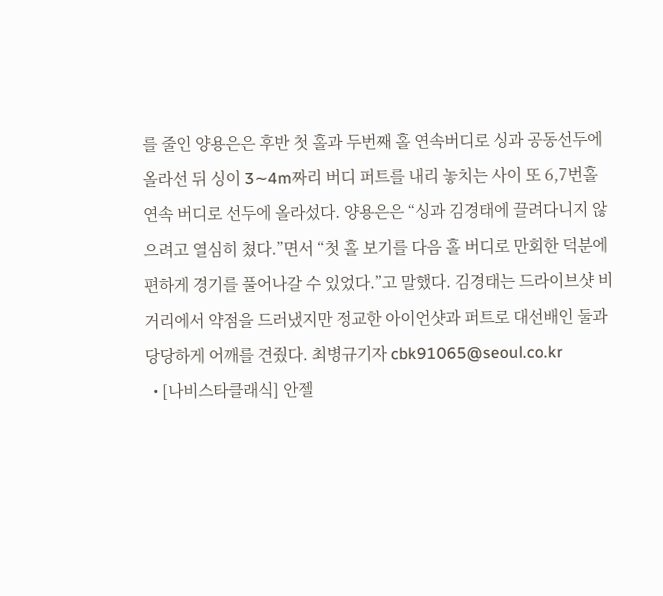를 줄인 양용은은 후반 첫 홀과 두번째 홀 연속버디로 싱과 공동선두에 올라선 뒤 싱이 3∼4m짜리 버디 퍼트를 내리 놓치는 사이 또 6,7번홀 연속 버디로 선두에 올라섰다. 양용은은 “싱과 김경태에 끌려다니지 않으려고 열심히 쳤다.”면서 “첫 홀 보기를 다음 홀 버디로 만회한 덕분에 편하게 경기를 풀어나갈 수 있었다.”고 말했다. 김경태는 드라이브샷 비거리에서 약점을 드러냈지만 정교한 아이언샷과 퍼트로 대선배인 둘과 당당하게 어깨를 견줬다. 최병규기자 cbk91065@seoul.co.kr
  • [나비스타클래식] 안젤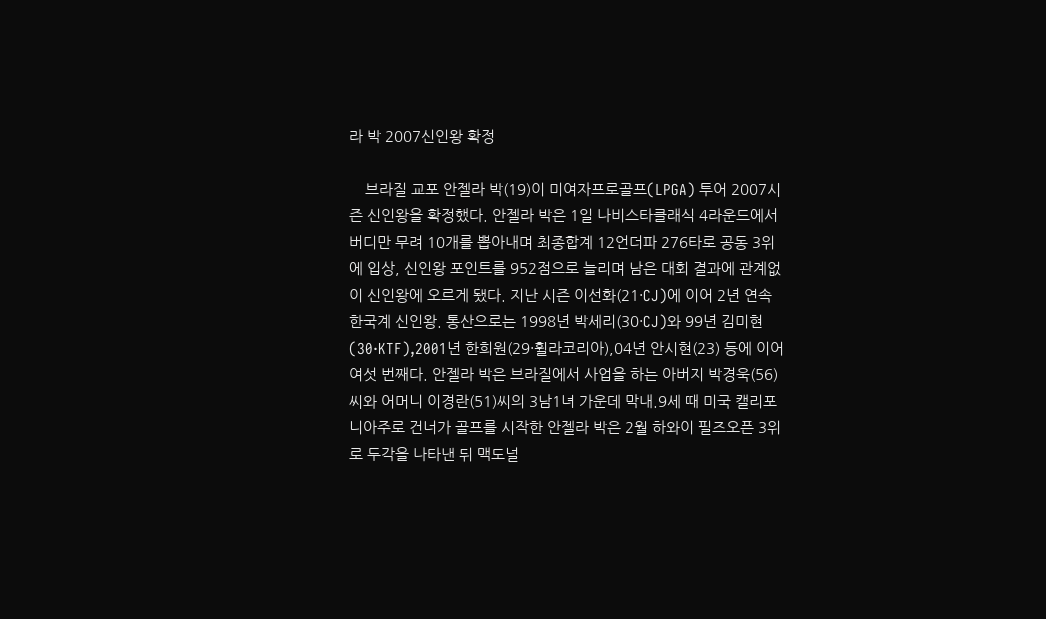라 박 2007신인왕 확정

    브라질 교포 안젤라 박(19)이 미여자프로골프(LPGA) 투어 2007시즌 신인왕을 확정했다. 안젤라 박은 1일 나비스타클래식 4라운드에서 버디만 무려 10개를 뽑아내며 최종합계 12언더파 276타로 공동 3위에 입상, 신인왕 포인트를 952점으로 늘리며 남은 대회 결과에 관계없이 신인왕에 오르게 됐다. 지난 시즌 이선화(21·CJ)에 이어 2년 연속 한국계 신인왕. 통산으로는 1998년 박세리(30·CJ)와 99년 김미현(30·KTF),2001년 한희원(29·휠라코리아),04년 안시현(23) 등에 이어 여섯 번째다. 안젤라 박은 브라질에서 사업을 하는 아버지 박경욱(56)씨와 어머니 이경란(51)씨의 3남1녀 가운데 막내.9세 때 미국 캘리포니아주로 건너가 골프를 시작한 안젤라 박은 2월 하와이 필즈오픈 3위로 두각을 나타낸 뒤 맥도널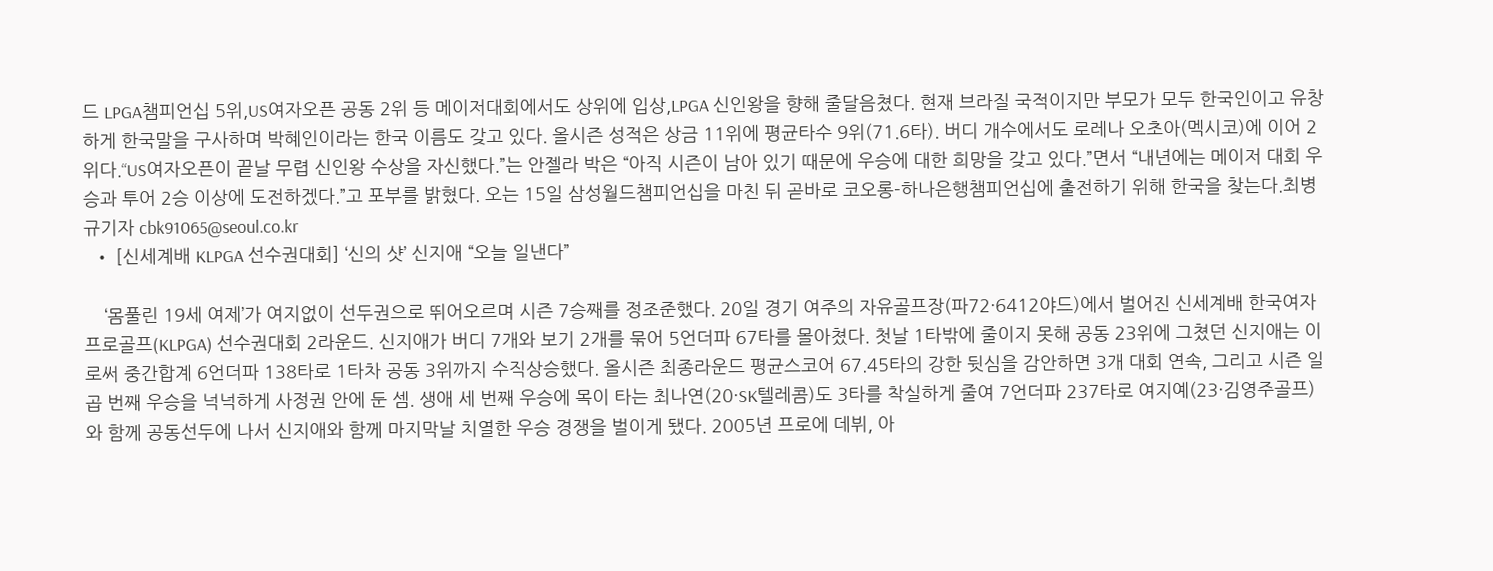드 LPGA챔피언십 5위,US여자오픈 공동 2위 등 메이저대회에서도 상위에 입상,LPGA 신인왕을 향해 줄달음쳤다. 현재 브라질 국적이지만 부모가 모두 한국인이고 유창하게 한국말을 구사하며 박혜인이라는 한국 이름도 갖고 있다. 올시즌 성적은 상금 11위에 평균타수 9위(71.6타). 버디 개수에서도 로레나 오초아(멕시코)에 이어 2위다.“US여자오픈이 끝날 무렵 신인왕 수상을 자신했다.”는 안젤라 박은 “아직 시즌이 남아 있기 때문에 우승에 대한 희망을 갖고 있다.”면서 “내년에는 메이저 대회 우승과 투어 2승 이상에 도전하겠다.”고 포부를 밝혔다. 오는 15일 삼성월드챔피언십을 마친 뒤 곧바로 코오롱-하나은행챔피언십에 출전하기 위해 한국을 찾는다.최병규기자 cbk91065@seoul.co.kr
  • [신세계배 KLPGA 선수권대회] ‘신의 샷’ 신지애 “오늘 일낸다”

    ‘몸풀린 19세 여제’가 여지없이 선두권으로 뛰어오르며 시즌 7승째를 정조준했다. 20일 경기 여주의 자유골프장(파72·6412야드)에서 벌어진 신세계배 한국여자프로골프(KLPGA) 선수권대회 2라운드. 신지애가 버디 7개와 보기 2개를 묶어 5언더파 67타를 몰아쳤다. 첫날 1타밖에 줄이지 못해 공동 23위에 그쳤던 신지애는 이로써 중간합계 6언더파 138타로 1타차 공동 3위까지 수직상승했다. 올시즌 최종라운드 평균스코어 67.45타의 강한 뒷심을 감안하면 3개 대회 연속, 그리고 시즌 일곱 번째 우승을 넉넉하게 사정권 안에 둔 셈. 생애 세 번째 우승에 목이 타는 최나연(20·SK텔레콤)도 3타를 착실하게 줄여 7언더파 237타로 여지예(23·김영주골프)와 함께 공동선두에 나서 신지애와 함께 마지막날 치열한 우승 경쟁을 벌이게 됐다. 2005년 프로에 데뷔, 아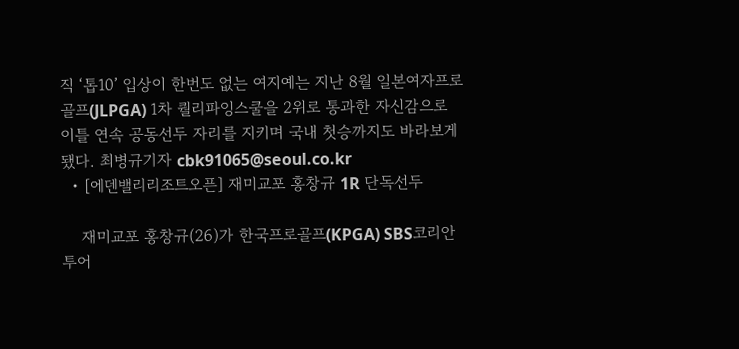직 ‘톱10’ 입상이 한번도 없는 여지예는 지난 8월 일본여자프로골프(JLPGA) 1차 퀄리파잉스쿨을 2위로 통과한 자신감으로 이틀 연속 공동선두 자리를 지키며 국내 첫승까지도 바라보게 됐다. 최병규기자 cbk91065@seoul.co.kr
  • [에덴밸리리조트오픈] 재미교포 홍창규 1R 단독선두

    재미교포 홍창규(26)가 한국프로골프(KPGA) SBS코리안투어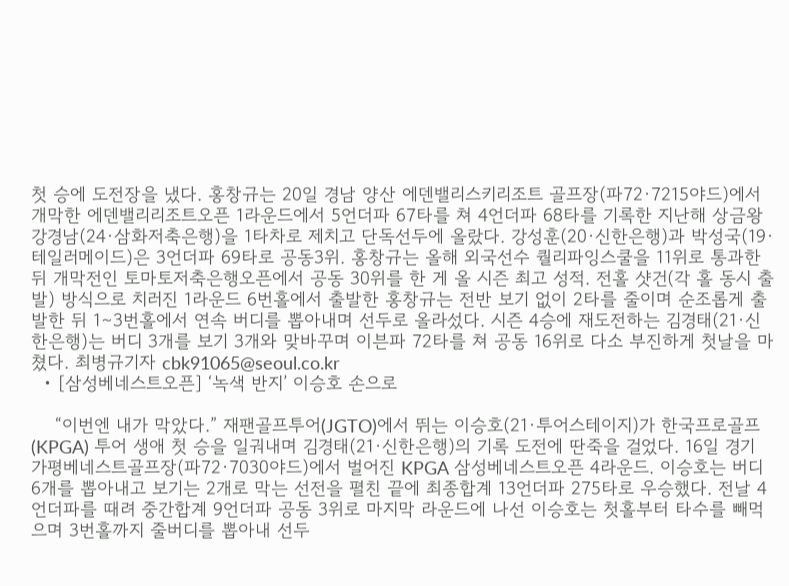첫 승에 도전장을 냈다. 홍창규는 20일 경남 양산 에덴밸리스키리조트 골프장(파72·7215야드)에서 개막한 에덴밸리리조트오픈 1라운드에서 5언더파 67타를 쳐 4언더파 68타를 기록한 지난해 상금왕 강경남(24·삼화저축은행)을 1타차로 제치고 단독선두에 올랐다. 강성훈(20·신한은행)과 박성국(19·테일러메이드)은 3언더파 69타로 공동3위. 홍창규는 올해 외국선수 퀄리파잉스쿨을 11위로 통과한 뒤 개막전인 토마토저축은행오픈에서 공동 30위를 한 게 올 시즌 최고 성적. 전홀 샷건(각 홀 동시 출발) 방식으로 치러진 1라운드 6번홀에서 출발한 홍창규는 전반 보기 없이 2타를 줄이며 순조롭게 출발한 뒤 1∼3번홀에서 연속 버디를 뽑아내며 선두로 올라섰다. 시즌 4승에 재도전하는 김경태(21·신한은행)는 버디 3개를 보기 3개와 맞바꾸며 이븐파 72타를 쳐 공동 16위로 다소 부진하게 첫날을 마쳤다. 최병규기자 cbk91065@seoul.co.kr
  • [삼성베네스트오픈] ‘녹색 반지’ 이승호 손으로

    “이번엔 내가 막았다.” 재팬골프투어(JGTO)에서 뛰는 이승호(21·투어스테이지)가 한국프로골프(KPGA) 투어 생애 첫 승을 일궈내며 김경태(21·신한은행)의 기록 도전에 딴죽을 걸었다. 16일 경기 가평베네스트골프장(파72·7030야드)에서 벌어진 KPGA 삼성베네스트오픈 4라운드. 이승호는 버디 6개를 뽑아내고 보기는 2개로 막는 선전을 펼친 끝에 최종합계 13언더파 275타로 우승했다. 전날 4언더파를 때려 중간합계 9언더파 공동 3위로 마지막 라운드에 나선 이승호는 첫홀부터 타수를 빼먹으며 3번홀까지 줄버디를 뽑아내 선두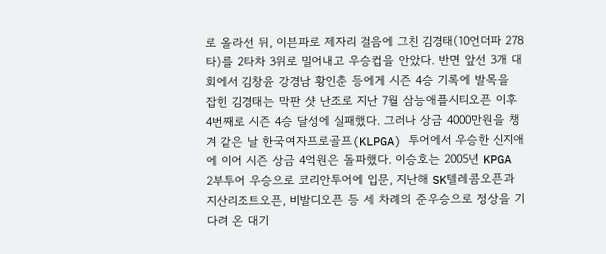로 올라선 뒤, 이븐파로 제자리 걸음에 그친 김경태(10언더파 278타)를 2타차 3위로 밀어내고 우승컵을 안았다. 반면 앞선 3개 대회에서 김창윤 강경남 황인춘 등에게 시즌 4승 기록에 발목을 잡힌 김경태는 막판 샷 난조로 지난 7월 삼능애플시티오픈 이후 4번째로 시즌 4승 달성에 실패했다. 그러나 상금 4000만원을 챙겨 같은 날 한국여자프로골프(KLPGA) 투어에서 우승한 신지애에 이어 시즌 상금 4억원은 돌파했다. 이승호는 2005년 KPGA 2부투어 우승으로 코리안투어에 입문, 지난해 SK텔레콤오픈과 지산리조트오픈, 비발디오픈 등 세 차례의 준우승으로 정상을 기다려 온 대기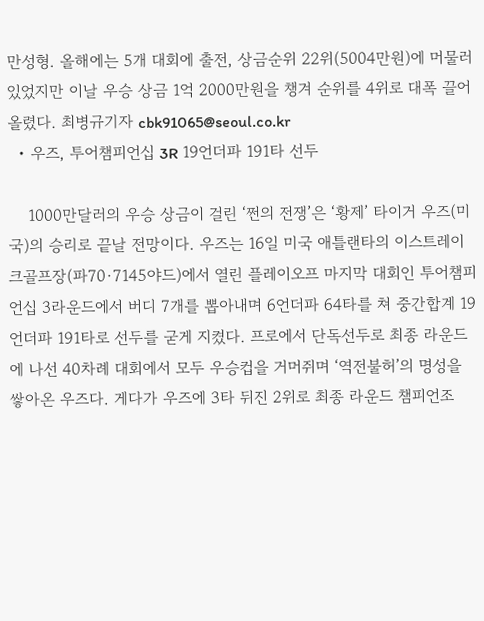만성형. 올해에는 5개 대회에 출전, 상금순위 22위(5004만원)에 머물러 있었지만 이날 우승 상금 1억 2000만원을 챙겨 순위를 4위로 대폭 끌어올렸다. 최병규기자 cbk91065@seoul.co.kr
  • 우즈, 투어챔피언십 3R 19언더파 191타 선두

    1000만달러의 우승 상금이 걸린 ‘쩐의 전쟁’은 ‘황제’ 타이거 우즈(미국)의 승리로 끝날 전망이다. 우즈는 16일 미국 애틀랜타의 이스트레이크골프장(파70·7145야드)에서 열린 플레이오프 마지막 대회인 투어챔피언십 3라운드에서 버디 7개를 뽑아내며 6언더파 64타를 쳐 중간합계 19언더파 191타로 선두를 굳게 지켰다. 프로에서 단독선두로 최종 라운드에 나선 40차례 대회에서 모두 우승컵을 거머쥐며 ‘역전불허’의 명성을 쌓아온 우즈다. 게다가 우즈에 3타 뒤진 2위로 최종 라운드 챔피언조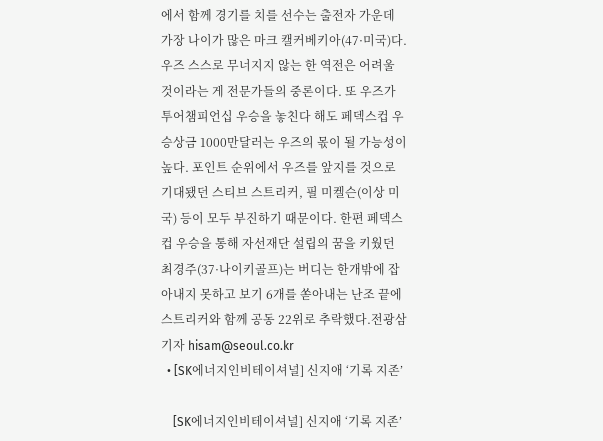에서 함께 경기를 치를 선수는 출전자 가운데 가장 나이가 많은 마크 캘커베키아(47·미국)다. 우즈 스스로 무너지지 않는 한 역전은 어려울 것이라는 게 전문가들의 중론이다. 또 우즈가 투어챔피언십 우승을 놓친다 해도 페덱스컵 우승상금 1000만달러는 우즈의 몫이 될 가능성이 높다. 포인트 순위에서 우즈를 앞지를 것으로 기대됐던 스티브 스트리커, 필 미켈슨(이상 미국) 등이 모두 부진하기 때문이다. 한편 페덱스컵 우승을 통해 자선재단 설립의 꿈을 키웠던 최경주(37·나이키골프)는 버디는 한개밖에 잡아내지 못하고 보기 6개를 쏟아내는 난조 끝에 스트리커와 함께 공동 22위로 추락했다.전광삼기자 hisam@seoul.co.kr
  • [SK에너지인비테이셔널] 신지애 ‘기록 지존’

    [SK에너지인비테이셔널] 신지애 ‘기록 지존’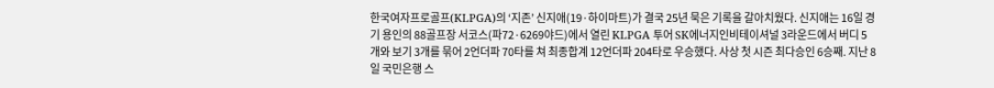한국여자프로골프(KLPGA)의 ‘지존’ 신지애(19·하이마트)가 결국 25년 묵은 기록을 갈아치웠다. 신지애는 16일 경기 용인의 88골프장 서코스(파72·6269야드)에서 열린 KLPGA 투어 SK에너지인비테이셔널 3라운드에서 버디 5개와 보기 3개를 묶어 2언더파 70타를 쳐 최종합계 12언더파 204타로 우승했다. 사상 첫 시즌 최다승인 6승째. 지난 8일 국민은행 스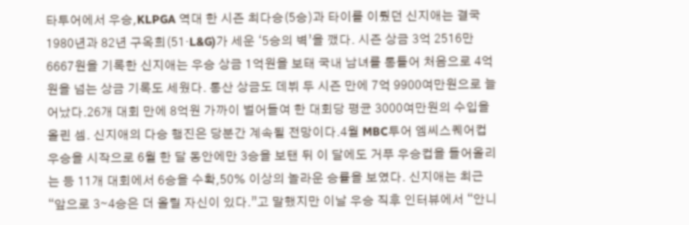타투어에서 우승,KLPGA 역대 한 시즌 최다승(5승)과 타이를 이뤘던 신지애는 결국 1980년과 82년 구옥희(51·L&G)가 세운 ‘5승의 벽’을 깼다. 시즌 상금 3억 2516만 6667원을 기록한 신지애는 우승 상금 1억원을 보태 국내 남녀를 통틀어 처음으로 4억원을 넘는 상금 기록도 세웠다. 통산 상금도 데뷔 두 시즌 만에 7억 9900여만원으로 늘어났다.26개 대회 만에 8억원 가까이 벌어들여 한 대회당 평균 3000여만원의 수입을 올린 셈. 신지애의 다승 행진은 당분간 계속될 전망이다.4월 MBC투어 엠씨스퀘어컵 우승을 시작으로 6월 한 달 동안에만 3승을 보탠 뒤 이 달에도 거푸 우승컵을 들어올리는 등 11개 대회에서 6승을 수확,50% 이상의 놀라운 승률을 보였다. 신지애는 최근 “앞으로 3∼4승은 더 올릴 자신이 있다.”고 말했지만 이날 우승 직후 인터뷰에서 “안니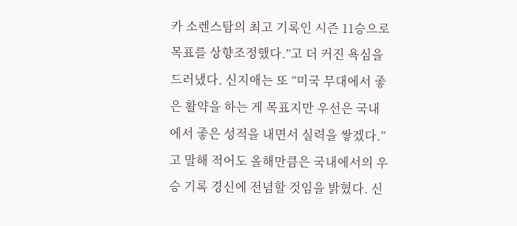카 소렌스탐의 최고 기록인 시즌 11승으로 목표를 상향조정했다.”고 더 커진 욕심을 드러냈다. 신지애는 또 “미국 무대에서 좋은 활약을 하는 게 목표지만 우선은 국내에서 좋은 성적을 내면서 실력을 쌓겠다.”고 말해 적어도 올해만큼은 국내에서의 우승 기록 경신에 전념할 것임을 밝혔다. 신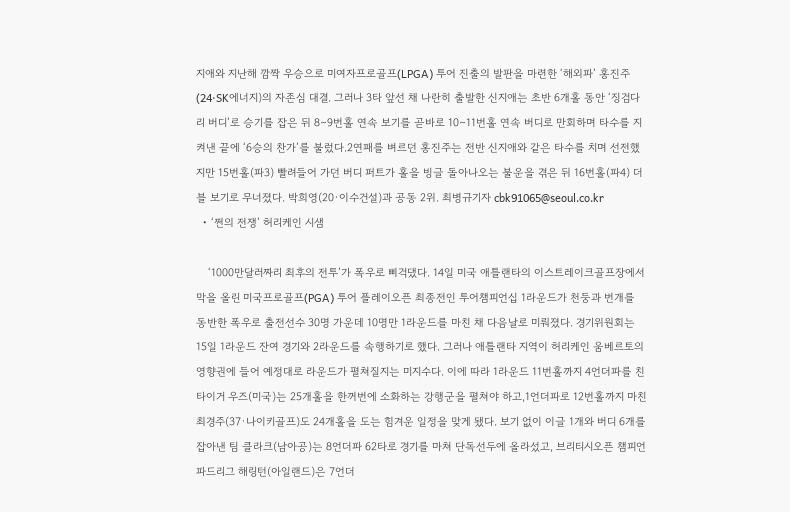지애와 지난해 깜짝 우승으로 미여자프로골프(LPGA) 투어 진출의 발판을 마련한 ‘해외파’ 홍진주(24·SK에너지)의 자존심 대결. 그러나 3타 앞선 채 나란히 출발한 신지애는 초반 6개홀 동안 ‘징검다리 버디’로 승기를 잡은 뒤 8∼9번홀 연속 보기를 곧바로 10∼11번홀 연속 버디로 만회하며 타수를 지켜낸 끝에 ‘6승의 찬가’를 불렀다.2연패를 벼르던 홍진주는 전반 신지애와 같은 타수를 치며 선전했지만 15번홀(파3) 빨려들어 가던 버디 퍼트가 홀을 빙글 돌아나오는 불운을 겪은 뒤 16번홀(파4) 더블 보기로 무너졌다. 박희영(20·이수건설)과 공동 2위. 최병규기자 cbk91065@seoul.co.kr
  • ‘쩐의 전쟁’ 허리케인 시샘

    ‘1000만달러짜리 최후의 전투’가 폭우로 삐걱댔다. 14일 미국 애틀랜타의 이스트레이크골프장에서 막을 올린 미국프로골프(PGA) 투어 플레이오픈 최종전인 투어챔피언십 1라운드가 천둥과 번개를 동반한 폭우로 출전선수 30명 가운데 10명만 1라운드를 마친 채 다음날로 미뤄졌다. 경기위원회는 15일 1라운드 잔여 경기와 2라운드를 속행하기로 했다. 그러나 애틀랜타 지역이 허리케인 움베르토의 영향권에 들어 예정대로 라운드가 펼쳐질지는 미지수다. 이에 따라 1라운드 11번홀까지 4언더파를 친 타이거 우즈(미국)는 25개홀을 한꺼번에 소화하는 강행군을 펼쳐야 하고,1언더파로 12번홀까지 마친 최경주(37·나이키골프)도 24개홀을 도는 힘겨운 일정을 맞게 됐다. 보기 없이 이글 1개와 버디 6개를 잡아낸 팀 클라크(남아공)는 8언더파 62타로 경기를 마쳐 단독선두에 올라섰고, 브리티시오픈 챔피언 파드리그 해링턴(아일랜드)은 7언더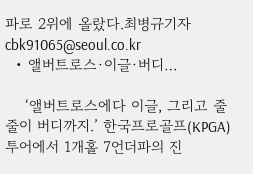파로 2위에 올랐다.최병규기자 cbk91065@seoul.co.kr
  • 앨버트로스·이글·버디…

    ‘앨버트로스에다 이글, 그리고 줄줄이 버디까지.’ 한국프로골프(KPGA) 투어에서 1개홀 7언더파의 진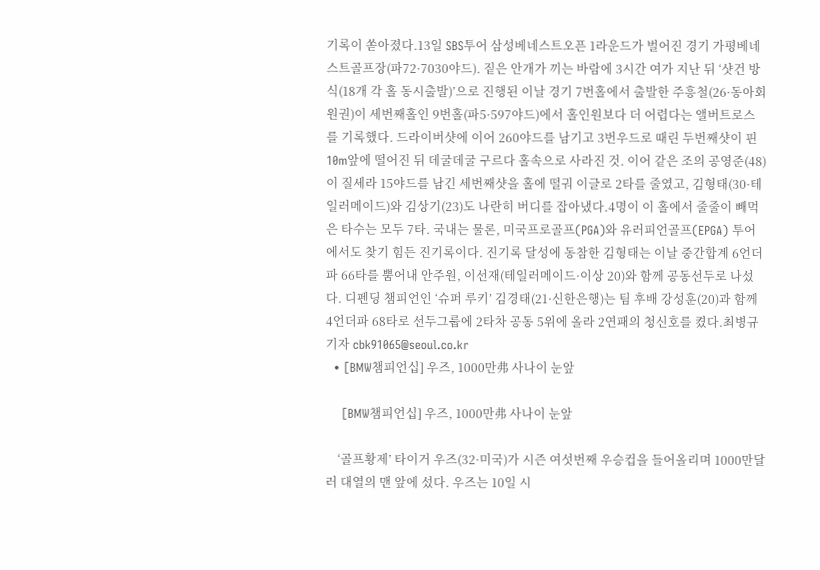기록이 쏟아졌다.13일 SBS투어 삼성베네스트오픈 1라운드가 벌어진 경기 가평베네스트골프장(파72·7030야드). 짙은 안개가 끼는 바람에 3시간 여가 지난 뒤 ‘샷건 방식(18개 각 홀 동시출발)’으로 진행된 이날 경기 7번홀에서 출발한 주흥철(26·동아회원권)이 세번째홀인 9번홀(파5·597야드)에서 홀인원보다 더 어렵다는 앨버트로스를 기록했다. 드라이버샷에 이어 260야드를 남기고 3번우드로 때린 두번째샷이 핀 10m앞에 떨어진 뒤 데굴데굴 구르다 홀속으로 사라진 것. 이어 같은 조의 공영준(48)이 질세라 15야드를 남긴 세번째샷을 홀에 떨궈 이글로 2타를 줄였고, 김형태(30·테일러메이드)와 김상기(23)도 나란히 버디를 잡아냈다.4명이 이 홀에서 줄줄이 빼먹은 타수는 모두 7타. 국내는 물론, 미국프로골프(PGA)와 유러피언골프(EPGA) 투어에서도 찾기 힘든 진기록이다. 진기록 달성에 동참한 김형태는 이날 중간합계 6언더파 66타를 뿜어내 안주원, 이선재(테일러메이드·이상 20)와 함께 공동선두로 나섰다. 디펜딩 챔피언인 ‘슈퍼 루키’ 김경태(21·신한은행)는 팀 후배 강성훈(20)과 함께 4언더파 68타로 선두그룹에 2타차 공동 5위에 올라 2연패의 청신호를 켰다.최병규기자 cbk91065@seoul.co.kr
  • [BMW챔피언십] 우즈, 1000만弗 사나이 눈앞

    [BMW챔피언십] 우즈, 1000만弗 사나이 눈앞

    ‘골프황제’ 타이거 우즈(32·미국)가 시즌 여섯번째 우승컵을 들어올리며 1000만달러 대열의 맨 앞에 섰다. 우즈는 10일 시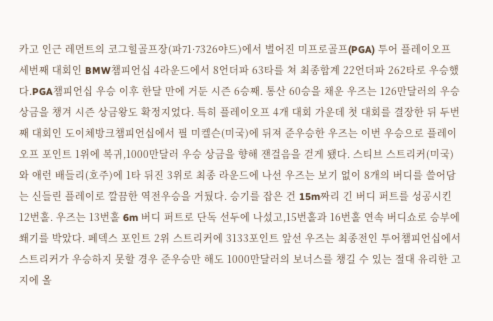카고 인근 레먼트의 코그힐골프장(파71·7326야드)에서 벌어진 미프로골프(PGA) 투어 플레이오프 세번째 대회인 BMW챔피언십 4라운드에서 8언더파 63타를 쳐 최종합계 22언더파 262타로 우승했다.PGA챔피언십 우승 이후 한달 만에 거둔 시즌 6승째. 통산 60승을 채운 우즈는 126만달러의 우승 상금을 챙겨 시즌 상금왕도 확정지었다. 특히 플레이오프 4개 대회 가운데 첫 대회를 결장한 뒤 두번째 대회인 도이체방크챔피언십에서 필 미켈슨(미국)에 뒤져 준우승한 우즈는 이번 우승으로 플레이오프 포인트 1위에 복귀,1000만달러 우승 상금을 향해 잰걸음을 걷게 됐다. 스티브 스트리커(미국)와 애런 배들리(호주)에 1타 뒤진 3위로 최종 라운드에 나선 우즈는 보기 없이 8개의 버디를 쓸어담는 신들린 플레이로 깔끔한 역전우승을 거뒀다. 승기를 잡은 건 15m짜리 긴 버디 퍼트를 성공시킨 12번홀. 우즈는 13번홀 6m 버디 퍼트로 단독 선두에 나섰고,15번홀과 16번홀 연속 버디쇼로 승부에 쐐기를 박았다. 페덱스 포인트 2위 스트리커에 3133포인트 앞선 우즈는 최종전인 투어챔피언십에서 스트리커가 우승하지 못할 경우 준우승만 해도 1000만달러의 보너스를 챙길 수 있는 절대 유리한 고지에 올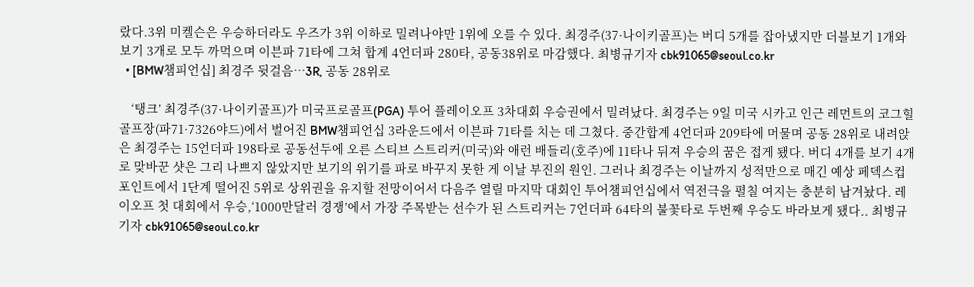랐다.3위 미켈슨은 우승하더라도 우즈가 3위 이하로 밀려나야만 1위에 오를 수 있다. 최경주(37·나이키골프)는 버디 5개를 잡아냈지만 더블보기 1개와 보기 3개로 모두 까먹으며 이븐파 71타에 그쳐 합계 4언더파 280타, 공동38위로 마감했다. 최병규기자 cbk91065@seoul.co.kr
  • [BMW챔피언십] 최경주 뒷걸음…3R, 공동 28위로

    ‘탱크’ 최경주(37·나이키골프)가 미국프로골프(PGA) 투어 플레이오프 3차대회 우승권에서 밀려났다. 최경주는 9일 미국 시카고 인근 레먼트의 코그힐골프장(파71·7326야드)에서 벌어진 BMW챔피언십 3라운드에서 이븐파 71타를 치는 데 그쳤다. 중간합계 4언더파 209타에 머물며 공동 28위로 내려앉은 최경주는 15언더파 198타로 공동선두에 오른 스티브 스트리커(미국)와 애런 배들리(호주)에 11타나 뒤져 우승의 꿈은 접게 됐다. 버디 4개를 보기 4개로 맞바꾼 샷은 그리 나쁘지 않았지만 보기의 위기를 파로 바꾸지 못한 게 이날 부진의 원인. 그러나 최경주는 이날까지 성적만으로 매긴 예상 페덱스컵 포인트에서 1단계 떨어진 5위로 상위권을 유지할 전망이어서 다음주 열릴 마지막 대회인 투어챔피언십에서 역전극을 펼칠 여지는 충분히 남겨놨다. 레이오프 첫 대회에서 우승,‘1000만달러 경쟁’에서 가장 주목받는 선수가 된 스트리커는 7언더파 64타의 불꽃타로 두번째 우승도 바라보게 됐다.. 최병규기자 cbk91065@seoul.co.kr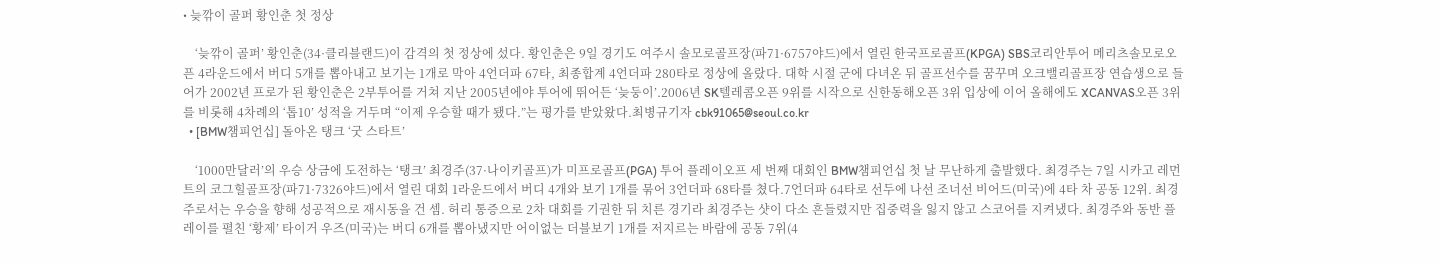• 늦깎이 골퍼 황인춘 첫 정상

    ‘늦깎이 골퍼’ 황인춘(34·클리블랜드)이 감격의 첫 정상에 섰다. 황인춘은 9일 경기도 여주시 솔모로골프장(파71·6757야드)에서 열린 한국프로골프(KPGA) SBS코리안투어 메리츠솔모로오픈 4라운드에서 버디 5개를 뽑아내고 보기는 1개로 막아 4언더파 67타, 최종합계 4언더파 280타로 정상에 올랐다. 대학 시절 군에 다녀온 뒤 골프선수를 꿈꾸며 오크밸리골프장 연습생으로 들어가 2002년 프로가 된 황인춘은 2부투어를 거쳐 지난 2005년에야 투어에 뛰어든 ‘늦둥이’.2006년 SK텔레콤오픈 9위를 시작으로 신한동해오픈 3위 입상에 이어 올해에도 XCANVAS오픈 3위를 비롯해 4차례의 ‘톱10’ 성적을 거두며 “이제 우승할 때가 됐다.”는 평가를 받았왔다.최병규기자 cbk91065@seoul.co.kr
  • [BMW챔피언십] 돌아온 탱크 ‘굿 스타트’

    ‘1000만달러’의 우승 상금에 도전하는 ‘탱크’ 최경주(37·나이키골프)가 미프로골프(PGA) 투어 플레이오프 세 번째 대회인 BMW챔피언십 첫 날 무난하게 출발했다. 최경주는 7일 시카고 레먼트의 코그힐골프장(파71·7326야드)에서 열린 대회 1라운드에서 버디 4개와 보기 1개를 묶어 3언더파 68타를 쳤다.7언더파 64타로 선두에 나선 조너선 비어드(미국)에 4타 차 공동 12위. 최경주로서는 우승을 향해 성공적으로 재시동을 건 셈. 허리 통증으로 2차 대회를 기권한 뒤 치른 경기라 최경주는 샷이 다소 흔들렸지만 집중력을 잃지 않고 스코어를 지켜냈다. 최경주와 동반 플레이를 펼친 ‘황제’ 타이거 우즈(미국)는 버디 6개를 뽑아냈지만 어이없는 더블보기 1개를 저지르는 바람에 공동 7위(4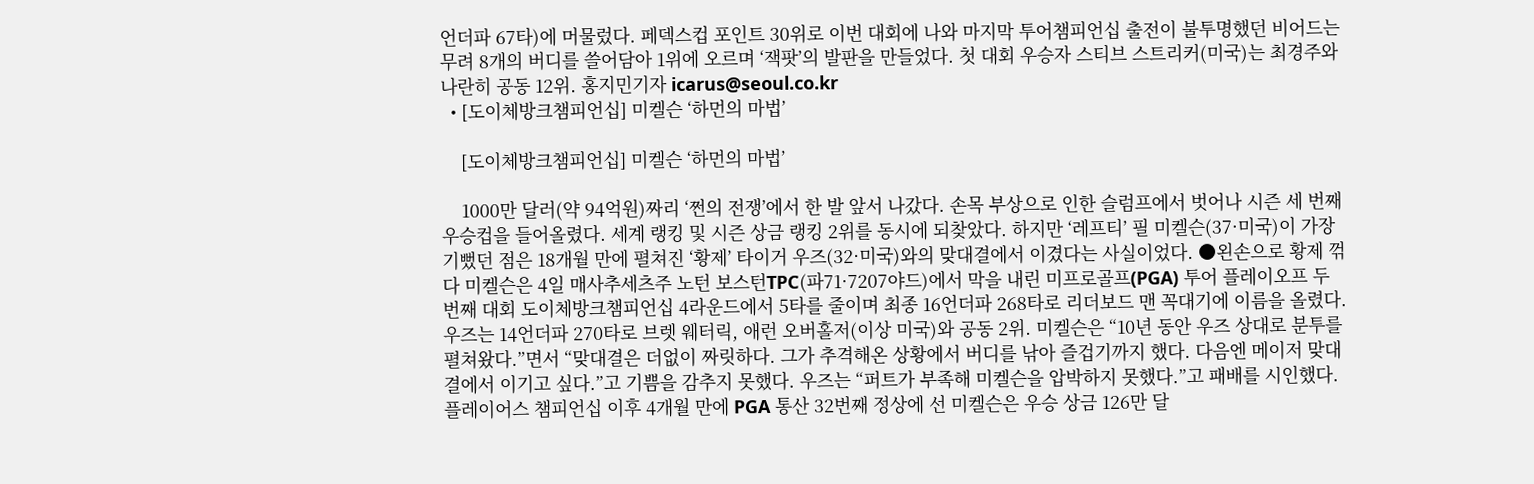언더파 67타)에 머물렀다. 페덱스컵 포인트 30위로 이번 대회에 나와 마지막 투어챔피언십 출전이 불투명했던 비어드는 무려 8개의 버디를 쓸어담아 1위에 오르며 ‘잭팟’의 발판을 만들었다. 첫 대회 우승자 스티브 스트리커(미국)는 최경주와 나란히 공동 12위. 홍지민기자 icarus@seoul.co.kr
  • [도이체방크챔피언십] 미켈슨 ‘하먼의 마법’

    [도이체방크챔피언십] 미켈슨 ‘하먼의 마법’

    1000만 달러(약 94억원)짜리 ‘쩐의 전쟁’에서 한 발 앞서 나갔다. 손목 부상으로 인한 슬럼프에서 벗어나 시즌 세 번째 우승컵을 들어올렸다. 세계 랭킹 및 시즌 상금 랭킹 2위를 동시에 되찾았다. 하지만 ‘레프티’ 필 미켈슨(37·미국)이 가장 기뻤던 점은 18개월 만에 펼쳐진 ‘황제’ 타이거 우즈(32·미국)와의 맞대결에서 이겼다는 사실이었다. ●왼손으로 황제 꺾다 미켈슨은 4일 매사추세츠주 노턴 보스턴TPC(파71·7207야드)에서 막을 내린 미프로골프(PGA) 투어 플레이오프 두 번째 대회 도이체방크챔피언십 4라운드에서 5타를 줄이며 최종 16언더파 268타로 리더보드 맨 꼭대기에 이름을 올렸다. 우즈는 14언더파 270타로 브렛 웨터릭, 애런 오버홀저(이상 미국)와 공동 2위. 미켈슨은 “10년 동안 우즈 상대로 분투를 펼쳐왔다.”면서 “맞대결은 더없이 짜릿하다. 그가 추격해온 상황에서 버디를 낚아 즐겁기까지 했다. 다음엔 메이저 맞대결에서 이기고 싶다.”고 기쁨을 감추지 못했다. 우즈는 “퍼트가 부족해 미켈슨을 압박하지 못했다.”고 패배를 시인했다. 플레이어스 챔피언십 이후 4개월 만에 PGA 통산 32번째 정상에 선 미켈슨은 우승 상금 126만 달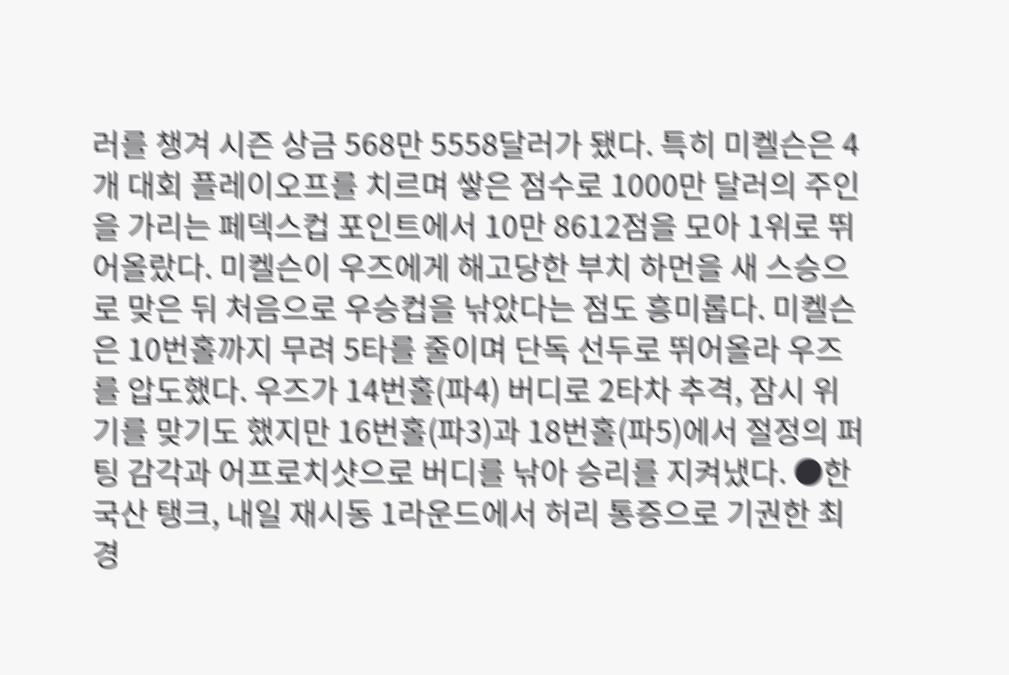러를 챙겨 시즌 상금 568만 5558달러가 됐다. 특히 미켈슨은 4개 대회 플레이오프를 치르며 쌓은 점수로 1000만 달러의 주인을 가리는 페덱스컵 포인트에서 10만 8612점을 모아 1위로 뛰어올랐다. 미켈슨이 우즈에게 해고당한 부치 하먼을 새 스승으로 맞은 뒤 처음으로 우승컵을 낚았다는 점도 흥미롭다. 미켈슨은 10번홀까지 무려 5타를 줄이며 단독 선두로 뛰어올라 우즈를 압도했다. 우즈가 14번홀(파4) 버디로 2타차 추격, 잠시 위기를 맞기도 했지만 16번홀(파3)과 18번홀(파5)에서 절정의 퍼팅 감각과 어프로치샷으로 버디를 낚아 승리를 지켜냈다. ●한국산 탱크, 내일 재시동 1라운드에서 허리 통증으로 기권한 최경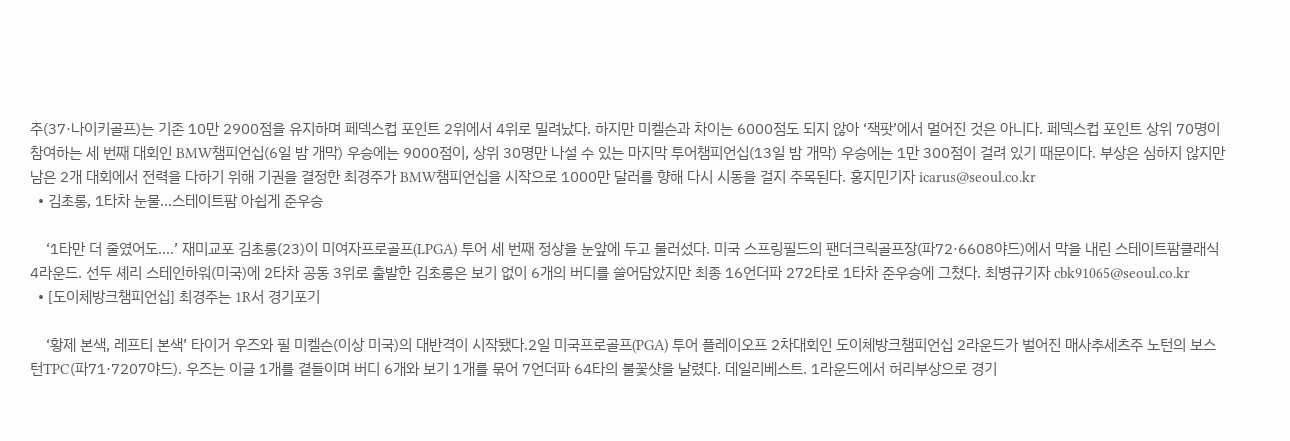주(37·나이키골프)는 기존 10만 2900점을 유지하며 페덱스컵 포인트 2위에서 4위로 밀려났다. 하지만 미켈슨과 차이는 6000점도 되지 않아 ‘잭팟’에서 멀어진 것은 아니다. 페덱스컵 포인트 상위 70명이 참여하는 세 번째 대회인 BMW챔피언십(6일 밤 개막) 우승에는 9000점이, 상위 30명만 나설 수 있는 마지막 투어챔피언십(13일 밤 개막) 우승에는 1만 300점이 걸려 있기 때문이다. 부상은 심하지 않지만 남은 2개 대회에서 전력을 다하기 위해 기권을 결정한 최경주가 BMW챔피언십을 시작으로 1000만 달러를 향해 다시 시동을 걸지 주목된다. 홍지민기자 icarus@seoul.co.kr
  • 김초롱, 1타차 눈물…스테이트팜 아쉽게 준우승

    ‘1타만 더 줄였어도….’ 재미교포 김초롱(23)이 미여자프로골프(LPGA) 투어 세 번째 정상을 눈앞에 두고 물러섰다. 미국 스프링필드의 팬더크릭골프장(파72·6608야드)에서 막을 내린 스테이트팜클래식 4라운드. 선두 셰리 스테인하워(미국)에 2타차 공동 3위로 출발한 김초롱은 보기 없이 6개의 버디를 쓸어담았지만 최종 16언더파 272타로 1타차 준우승에 그쳤다. 최병규기자 cbk91065@seoul.co.kr
  • [도이체방크챔피언십] 최경주는 1R서 경기포기

    ‘황제 본색, 레프티 본색’ 타이거 우즈와 필 미켈슨(이상 미국)의 대반격이 시작됐다.2일 미국프로골프(PGA) 투어 플레이오프 2차대회인 도이체방크챔피언십 2라운드가 벌어진 매사추세츠주 노턴의 보스턴TPC(파71·7207야드). 우즈는 이글 1개를 곁들이며 버디 6개와 보기 1개를 묶어 7언더파 64타의 불꽃샷을 날렸다. 데일리베스트. 1라운드에서 허리부상으로 경기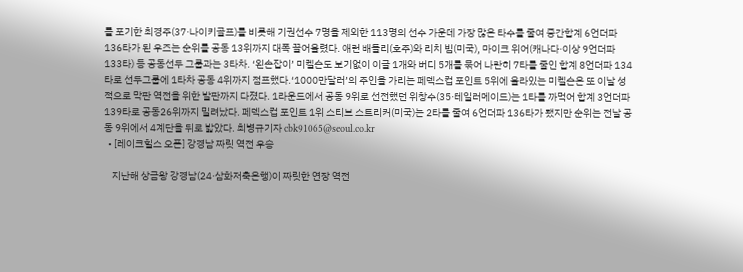를 포기한 최경주(37·나이키골프)를 비롯해 기권선수 7명을 제외한 113명의 선수 가운데 가장 많은 타수를 줄여 중간합계 6언더파 136타가 된 우즈는 순위를 공동 13위까지 대폭 끌어올렸다. 애런 배들리(호주)와 리치 빔(미국), 마이크 위어(캐나다·이상 9언더파 133타) 등 공동선두 그룹과는 3타차. ‘왼손잡이’ 미켈슨도 보기없이 이글 1개와 버디 5개를 묶어 나란히 7타를 줄인 합계 8언더파 134타로 선두그룹에 1타차 공동 4위까지 점프했다.‘1000만달러’의 주인을 가리는 페덱스컵 포인트 5위에 올라있는 미켈슨은 또 이날 성적으로 막판 역전을 위한 발판까지 다졌다. 1라운드에서 공동 9위로 선전했던 위창수(35·테일러메이드)는 1타를 까먹어 합계 3언더파 139타로 공동26위까지 밀려났다. 페덱스컵 포인트 1위 스티브 스트리커(미국)는 2타를 줄여 6언더파 136타가 됐지만 순위는 전날 공동 9위에서 4계단을 뒤로 밟았다. 최병규기자 cbk91065@seoul.co.kr
  • [레이크힐스 오픈] 강경남 짜릿 역전 우승

    지난해 상금왕 강경남(24·삼화저축은행)이 짜릿한 연장 역전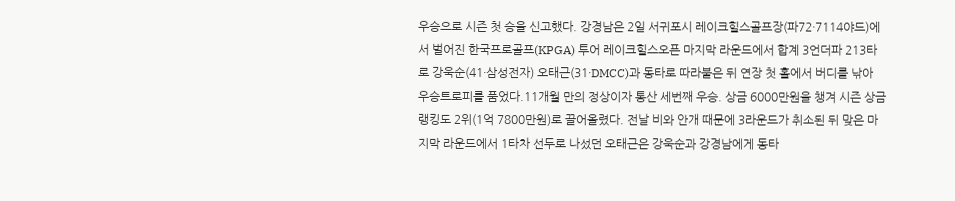우승으로 시즌 첫 승을 신고했다. 강경남은 2일 서귀포시 레이크힐스골프장(파72·7114야드)에서 벌어진 한국프로골프(KPGA) 투어 레이크힐스오픈 마지막 라운드에서 합계 3언더파 213타로 강욱순(41·삼성전자) 오태근(31·DMCC)과 동타로 따라붙은 뒤 연장 첫 홀에서 버디를 낚아 우승트로피를 품었다.11개월 만의 정상이자 통산 세번째 우승. 상금 6000만원을 챙겨 시즌 상금 랭킹도 2위(1억 7800만원)로 끌어올렸다. 전날 비와 안개 때문에 3라운드가 취소된 뒤 맞은 마지막 라운드에서 1타차 선두로 나섰던 오태근은 강욱순과 강경남에게 동타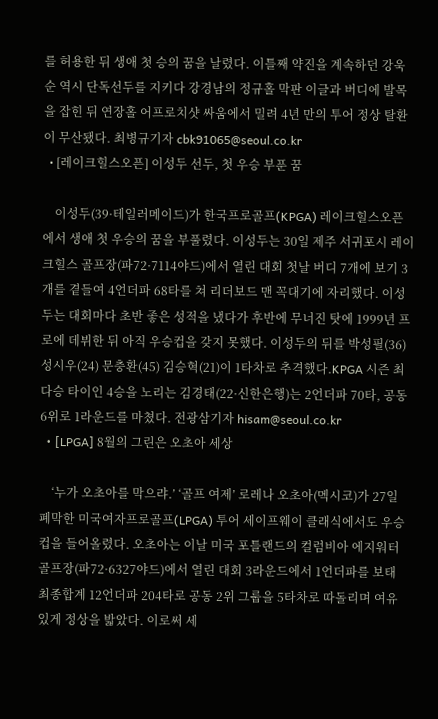를 허용한 뒤 생애 첫 승의 꿈을 날렸다. 이틀째 약진을 계속하던 강욱순 역시 단독선두를 지키다 강경남의 정규홀 막판 이글과 버디에 발목을 잡힌 뒤 연장홀 어프로치샷 싸움에서 밀려 4년 만의 투어 정상 탈환이 무산됐다. 최병규기자 cbk91065@seoul.co.kr
  • [레이크힐스오픈] 이성두 선두, 첫 우승 부푼 꿈

    이성두(39·테일러메이드)가 한국프로골프(KPGA) 레이크힐스오픈에서 생애 첫 우승의 꿈을 부풀렸다. 이성두는 30일 제주 서귀포시 레이크힐스 골프장(파72·7114야드)에서 열린 대회 첫날 버디 7개에 보기 3개를 곁들여 4언더파 68타를 쳐 리더보드 맨 꼭대기에 자리했다. 이성두는 대회마다 초반 좋은 성적을 냈다가 후반에 무너진 탓에 1999년 프로에 데뷔한 뒤 아직 우승컵을 갖지 못했다. 이성두의 뒤를 박성필(36) 성시우(24) 문충환(45) 김승혁(21)이 1타차로 추격했다.KPGA 시즌 최다승 타이인 4승을 노리는 김경태(22·신한은행)는 2언더파 70타, 공동 6위로 1라운드를 마쳤다. 전광삼기자 hisam@seoul.co.kr
  • [LPGA] 8월의 그린은 오초아 세상

    ‘누가 오초아를 막으랴.’ ‘골프 여제’ 로레나 오초아(멕시코)가 27일 폐막한 미국여자프로골프(LPGA) 투어 세이프웨이 클래식에서도 우승컵을 들어올렸다. 오초아는 이날 미국 포틀랜드의 컬럼비아 에지워터 골프장(파72·6327야드)에서 열린 대회 3라운드에서 1언더파를 보태 최종합계 12언더파 204타로 공동 2위 그룹을 5타차로 따돌리며 여유 있게 정상을 밟았다. 이로써 세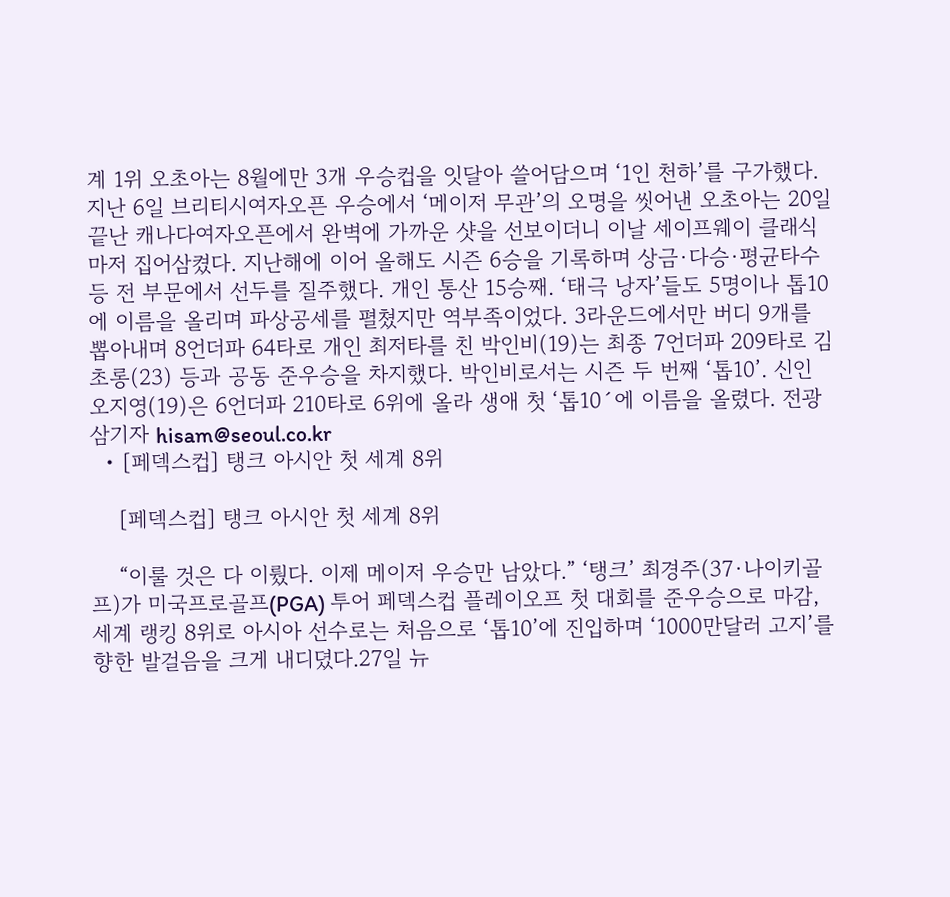계 1위 오초아는 8월에만 3개 우승컵을 잇달아 쓸어담으며 ‘1인 천하’를 구가했다. 지난 6일 브리티시여자오픈 우승에서 ‘메이저 무관’의 오명을 씻어낸 오초아는 20일 끝난 캐나다여자오픈에서 완벽에 가까운 샷을 선보이더니 이날 세이프웨이 클래식마저 집어삼켰다. 지난해에 이어 올해도 시즌 6승을 기록하며 상금·다승·평균타수 등 전 부문에서 선두를 질주했다. 개인 통산 15승째. ‘태극 낭자’들도 5명이나 톱10에 이름을 올리며 파상공세를 펼쳤지만 역부족이었다. 3라운드에서만 버디 9개를 뽑아내며 8언더파 64타로 개인 최저타를 친 박인비(19)는 최종 7언더파 209타로 김초롱(23) 등과 공동 준우승을 차지했다. 박인비로서는 시즌 두 번째 ‘톱10’. 신인 오지영(19)은 6언더파 210타로 6위에 올라 생애 첫 ‘톱10´에 이름을 올렸다. 전광삼기자 hisam@seoul.co.kr
  • [페덱스컵] 탱크 아시안 첫 세계 8위

    [페덱스컵] 탱크 아시안 첫 세계 8위

    “이룰 것은 다 이뤘다. 이제 메이저 우승만 남았다.” ‘탱크’ 최경주(37·나이키골프)가 미국프로골프(PGA) 투어 페덱스컵 플레이오프 첫 대회를 준우승으로 마감, 세계 랭킹 8위로 아시아 선수로는 처음으로 ‘톱10’에 진입하며 ‘1000만달러 고지’를 향한 발걸음을 크게 내디뎠다.27일 뉴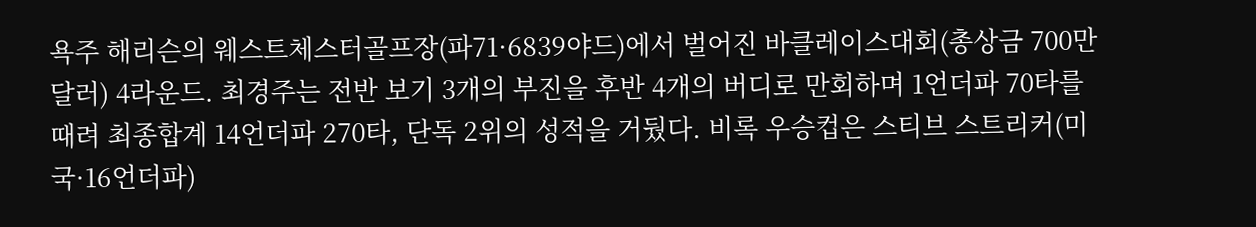욕주 해리슨의 웨스트체스터골프장(파71·6839야드)에서 벌어진 바클레이스대회(총상금 700만달러) 4라운드. 최경주는 전반 보기 3개의 부진을 후반 4개의 버디로 만회하며 1언더파 70타를 때려 최종합계 14언더파 270타, 단독 2위의 성적을 거뒀다. 비록 우승컵은 스티브 스트리커(미국·16언더파)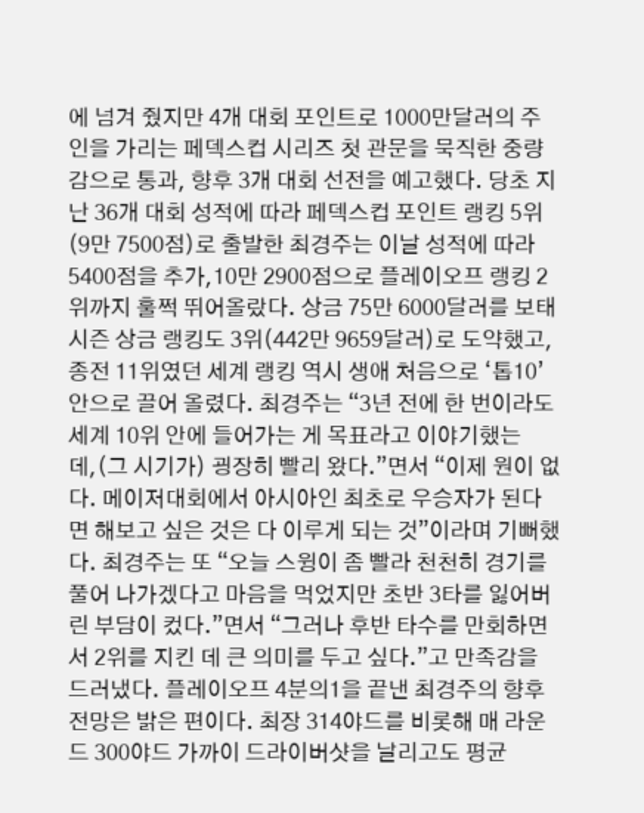에 넘겨 줬지만 4개 대회 포인트로 1000만달러의 주인을 가리는 페덱스컵 시리즈 첫 관문을 묵직한 중량감으로 통과, 향후 3개 대회 선전을 예고했다. 당초 지난 36개 대회 성적에 따라 페덱스컵 포인트 랭킹 5위(9만 7500점)로 출발한 최경주는 이날 성적에 따라 5400점을 추가,10만 2900점으로 플레이오프 랭킹 2위까지 훌쩍 뛰어올랐다. 상금 75만 6000달러를 보태 시즌 상금 랭킹도 3위(442만 9659달러)로 도약했고, 종전 11위였던 세계 랭킹 역시 생애 처음으로 ‘톱10’ 안으로 끌어 올렸다. 최경주는 “3년 전에 한 번이라도 세계 10위 안에 들어가는 게 목표라고 이야기했는데,(그 시기가) 굉장히 빨리 왔다.”면서 “이제 원이 없다. 메이저대회에서 아시아인 최초로 우승자가 된다면 해보고 싶은 것은 다 이루게 되는 것”이라며 기뻐했다. 최경주는 또 “오늘 스윙이 좀 빨라 천천히 경기를 풀어 나가겠다고 마음을 먹었지만 초반 3타를 잃어버린 부담이 컸다.”면서 “그러나 후반 타수를 만회하면서 2위를 지킨 데 큰 의미를 두고 싶다.”고 만족감을 드러냈다. 플레이오프 4분의1을 끝낸 최경주의 향후 전망은 밝은 편이다. 최장 314야드를 비롯해 매 라운드 300야드 가까이 드라이버샷을 날리고도 평균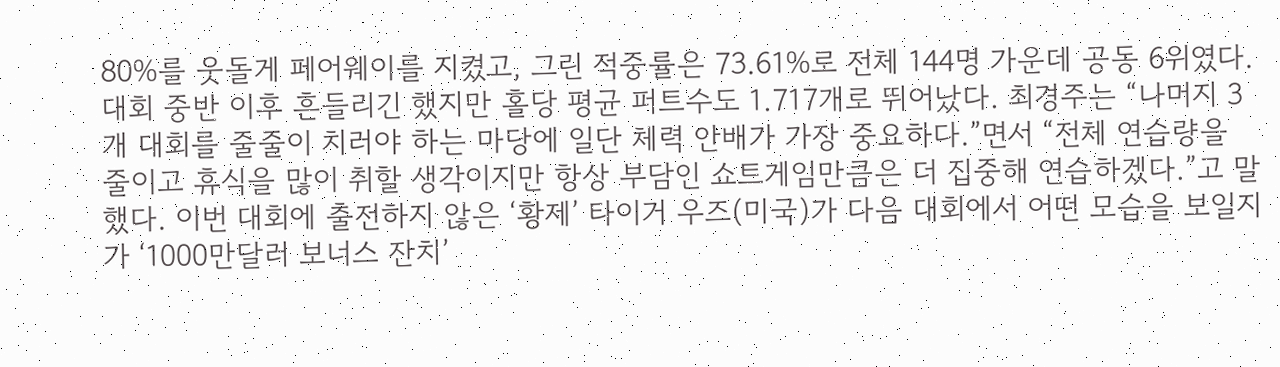80%를 웃돌게 페어웨이를 지켰고, 그린 적중률은 73.61%로 전체 144명 가운데 공동 6위였다. 대회 중반 이후 흔들리긴 했지만 홀당 평균 퍼트수도 1.717개로 뛰어났다. 최경주는 “나머지 3개 대회를 줄줄이 치러야 하는 마당에 일단 체력 안배가 가장 중요하다.”면서 “전체 연습량을 줄이고 휴식을 많이 취할 생각이지만 항상 부담인 쇼트게임만큼은 더 집중해 연습하겠다.”고 말했다. 이번 대회에 출전하지 않은 ‘황제’ 타이거 우즈(미국)가 다음 대회에서 어떤 모습을 보일지가 ‘1000만달러 보너스 잔치’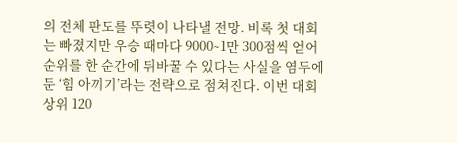의 전체 판도를 뚜렷이 나타낼 전망. 비록 첫 대회는 빠졌지만 우승 때마다 9000∼1만 300점씩 얻어 순위를 한 순간에 뒤바꿀 수 있다는 사실을 염두에 둔 ‘힘 아끼기’라는 전략으로 점쳐진다. 이번 대회 상위 120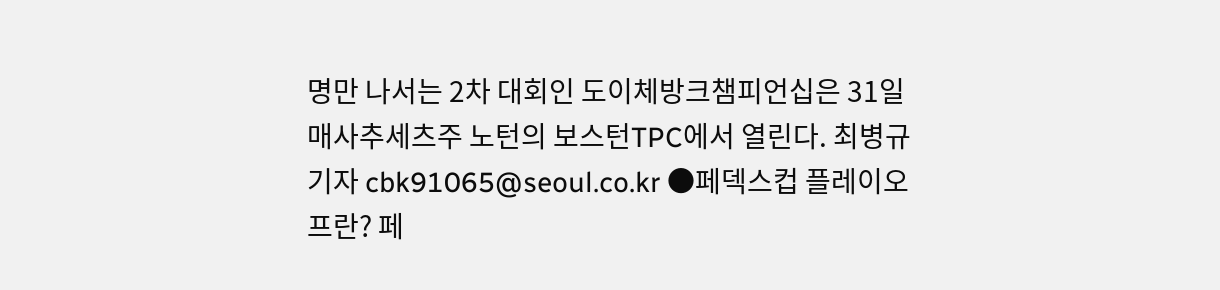명만 나서는 2차 대회인 도이체방크챔피언십은 31일 매사추세츠주 노턴의 보스턴TPC에서 열린다. 최병규기자 cbk91065@seoul.co.kr ●페덱스컵 플레이오프란? 페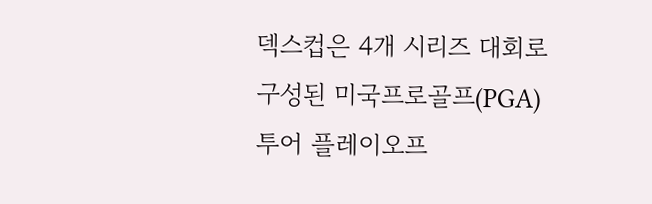덱스컵은 4개 시리즈 대회로 구성된 미국프로골프(PGA) 투어 플레이오프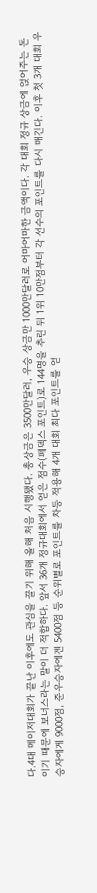다.4대 메이저대회가 끝난 이후에도 관심을 끌기 위해 올해 처음 시행됐다. 총상금은 3500만달러, 우승 상금만 1000만달러로 어마어마한 금액이다. 각 대회 정규 상금에 얹어주는 돈이기 때문에 보너스라는 말이 더 적합하다. 앞서 36개 정규대회에서 얻은 점수(페덱스 포인트)로 144명을 추린 뒤 1위 10만점부터 각 선수의 포인트를 다시 매긴다. 이후 첫 3개 대회 우승자에게 9000점, 준우승자에겐 5400점 등 순위별로 포인트를 차등 적용해 4개 대회 최다 포인트를 얻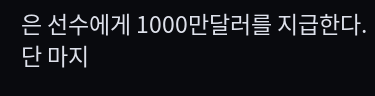은 선수에게 1000만달러를 지급한다. 단 마지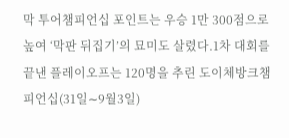막 투어챔피언십 포인트는 우승 1만 300점으로 높여 ‘막판 뒤집기’의 묘미도 살렸다.1차 대회를 끝낸 플레이오프는 120명을 추린 도이체방크챔피언십(31일∼9월3일)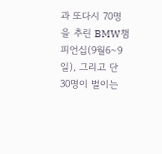과 또다시 70명을 추린 BMW챔피언십(9월6∼9일), 그리고 단 30명이 벌이는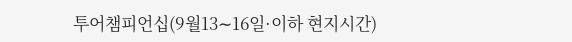투어챔피언십(9월13∼16일·이하 현지시간)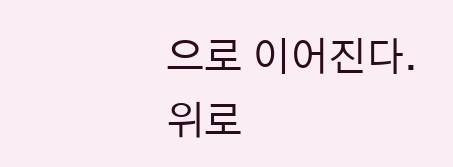으로 이어진다.
위로